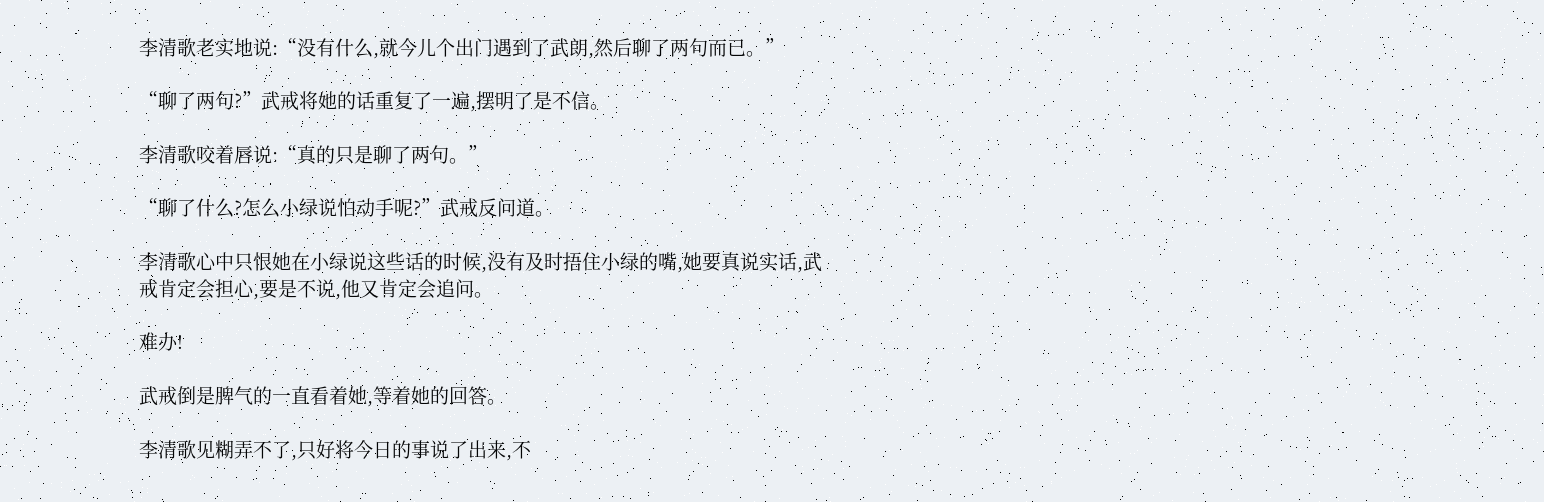李清歌老实地说:“没有什么,就今儿个出门遇到了武朗,然后聊了两句而已。”

“聊了两句?”武戒将她的话重复了一遍,摆明了是不信。

李清歌咬着唇说:“真的只是聊了两句。”

“聊了什么?怎么小绿说怕动手呢?”武戒反问道。

李清歌心中只恨她在小绿说这些话的时候,没有及时捂住小绿的嘴,她要真说实话,武戒肯定会担心,要是不说,他又肯定会追问。

难办!

武戒倒是脾气的一直看着她,等着她的回答。

李清歌见糊弄不了,只好将今日的事说了出来,不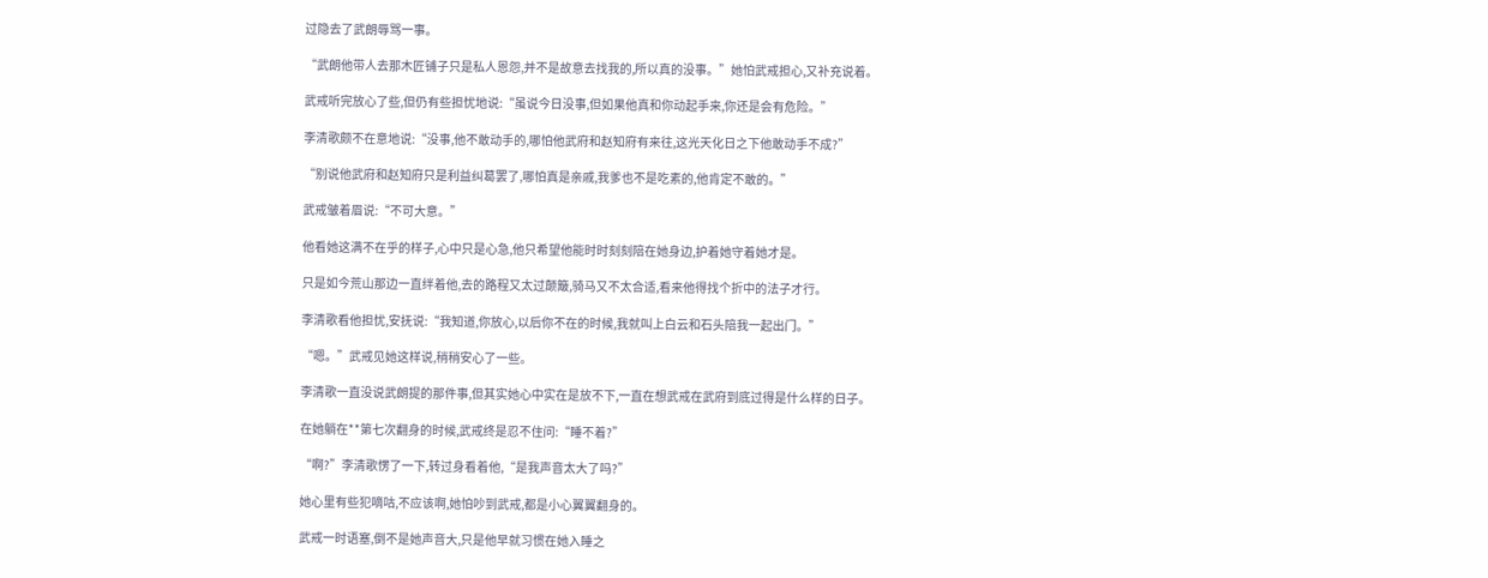过隐去了武朗辱骂一事。

“武朗他带人去那木匠铺子只是私人恩怨,并不是故意去找我的,所以真的没事。”她怕武戒担心,又补充说着。

武戒听完放心了些,但仍有些担忧地说:“虽说今日没事,但如果他真和你动起手来,你还是会有危险。”

李清歌颇不在意地说:“没事,他不敢动手的,哪怕他武府和赵知府有来往,这光天化日之下他敢动手不成?”

“别说他武府和赵知府只是利益纠葛罢了,哪怕真是亲戚,我爹也不是吃素的,他肯定不敢的。”

武戒皱着眉说:“不可大意。”

他看她这满不在乎的样子,心中只是心急,他只希望他能时时刻刻陪在她身边,护着她守着她才是。

只是如今荒山那边一直绊着他,去的路程又太过颠簸,骑马又不太合适,看来他得找个折中的法子才行。

李清歌看他担忧,安抚说:“我知道,你放心,以后你不在的时候,我就叫上白云和石头陪我一起出门。”

“嗯。”武戒见她这样说,稍稍安心了一些。

李清歌一直没说武朗提的那件事,但其实她心中实在是放不下,一直在想武戒在武府到底过得是什么样的日子。

在她躺在**第七次翻身的时候,武戒终是忍不住问:“睡不着?”

“啊?”李清歌愣了一下,转过身看着他,“是我声音太大了吗?”

她心里有些犯嘀咕,不应该啊,她怕吵到武戒,都是小心翼翼翻身的。

武戒一时语塞,倒不是她声音大,只是他早就习惯在她入睡之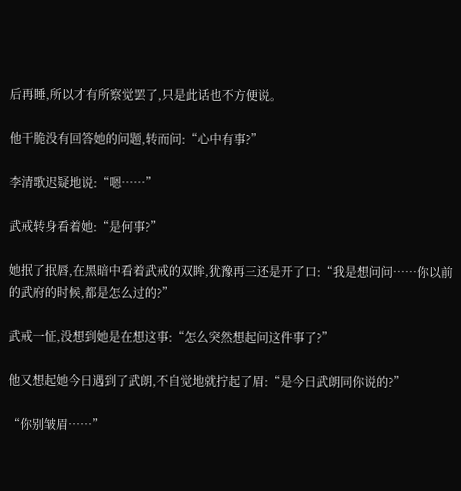后再睡,所以才有所察觉罢了,只是此话也不方便说。

他干脆没有回答她的问题,转而问:“心中有事?”

李清歌迟疑地说:“嗯……”

武戒转身看着她:“是何事?”

她抿了抿唇,在黑暗中看着武戒的双眸,犹豫再三还是开了口:“我是想问问……你以前的武府的时候,都是怎么过的?”

武戒一怔,没想到她是在想这事:“怎么突然想起问这件事了?”

他又想起她今日遇到了武朗,不自觉地就拧起了眉:“是今日武朗同你说的?”

“你别皱眉……”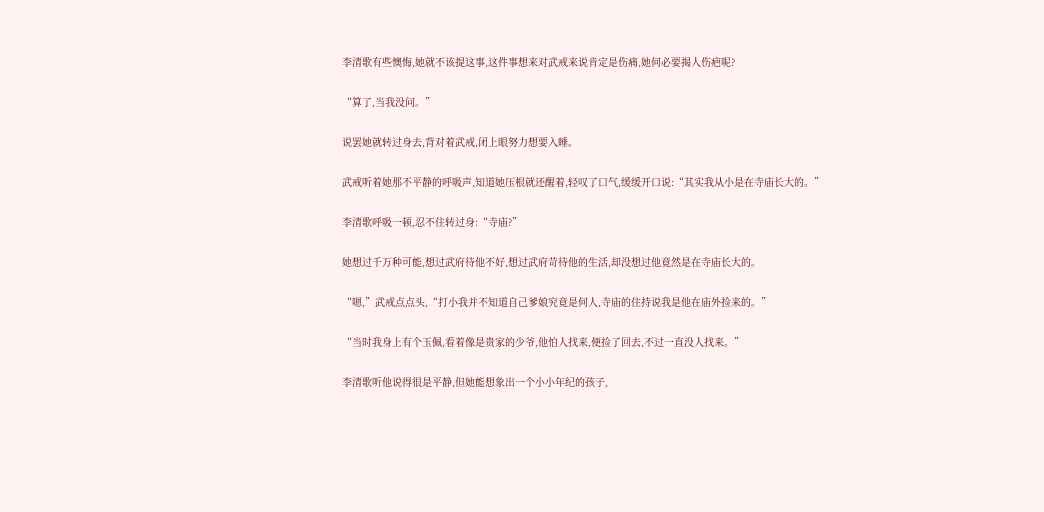李清歌有些懊悔,她就不该提这事,这件事想来对武戒来说肯定是伤痛,她何必要揭人伤疤呢?

“算了,当我没问。”

说罢她就转过身去,背对着武戒,闭上眼努力想要入睡。

武戒听着她那不平静的呼吸声,知道她压根就还醒着,轻叹了口气,缓缓开口说:“其实我从小是在寺庙长大的。”

李清歌呼吸一顿,忍不住转过身:“寺庙?”

她想过千万种可能,想过武府待他不好,想过武府苛待他的生活,却没想过他竟然是在寺庙长大的。

“嗯,”武戒点点头,“打小我并不知道自己爹娘究竟是何人,寺庙的住持说我是他在庙外捡来的。”

“当时我身上有个玉佩,看着像是贵家的少爷,他怕人找来,便捡了回去,不过一直没人找来。”

李清歌听他说得很是平静,但她能想象出一个小小年纪的孩子,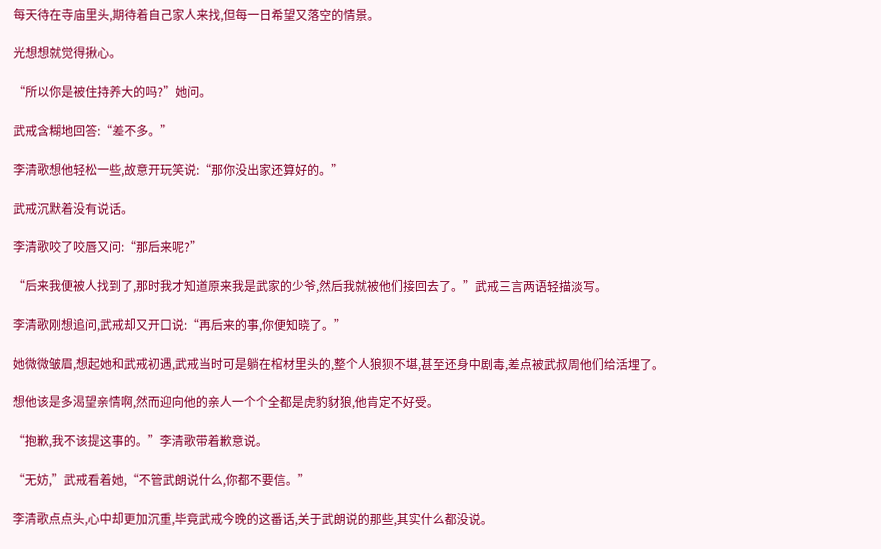每天待在寺庙里头,期待着自己家人来找,但每一日希望又落空的情景。

光想想就觉得揪心。

“所以你是被住持养大的吗?”她问。

武戒含糊地回答:“差不多。”

李清歌想他轻松一些,故意开玩笑说:“那你没出家还算好的。”

武戒沉默着没有说话。

李清歌咬了咬唇又问:“那后来呢?”

“后来我便被人找到了,那时我才知道原来我是武家的少爷,然后我就被他们接回去了。”武戒三言两语轻描淡写。

李清歌刚想追问,武戒却又开口说:“再后来的事,你便知晓了。”

她微微皱眉,想起她和武戒初遇,武戒当时可是躺在棺材里头的,整个人狼狈不堪,甚至还身中剧毒,差点被武叔周他们给活埋了。

想他该是多渴望亲情啊,然而迎向他的亲人一个个全都是虎豹豺狼,他肯定不好受。

“抱歉,我不该提这事的。”李清歌带着歉意说。

“无妨,”武戒看着她,“不管武朗说什么,你都不要信。”

李清歌点点头,心中却更加沉重,毕竟武戒今晚的这番话,关于武朗说的那些,其实什么都没说。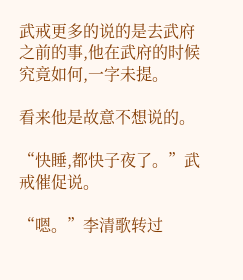武戒更多的说的是去武府之前的事,他在武府的时候究竟如何,一字未提。

看来他是故意不想说的。

“快睡,都快子夜了。”武戒催促说。

“嗯。”李清歌转过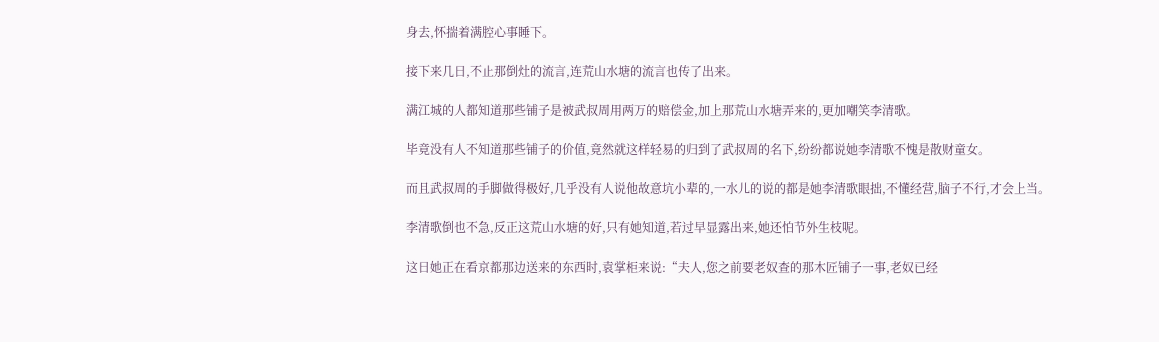身去,怀揣着满腔心事睡下。

接下来几日,不止那倒灶的流言,连荒山水塘的流言也传了出来。

满江城的人都知道那些铺子是被武叔周用两万的赔偿金,加上那荒山水塘弄来的,更加嘲笑李清歌。

毕竟没有人不知道那些铺子的价值,竟然就这样轻易的归到了武叔周的名下,纷纷都说她李清歌不愧是散财童女。

而且武叔周的手脚做得极好,几乎没有人说他故意坑小辈的,一水儿的说的都是她李清歌眼拙,不懂经营,脑子不行,才会上当。

李清歌倒也不急,反正这荒山水塘的好,只有她知道,若过早显露出来,她还怕节外生枝呢。

这日她正在看京都那边送来的东西时,袁掌柜来说:“夫人,您之前要老奴查的那木匠铺子一事,老奴已经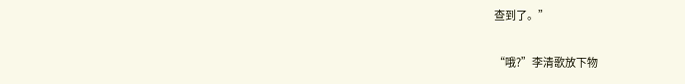查到了。”

“哦?”李清歌放下物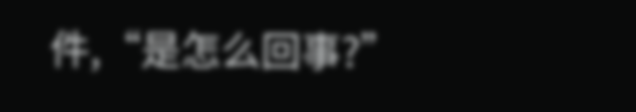件,“是怎么回事?”